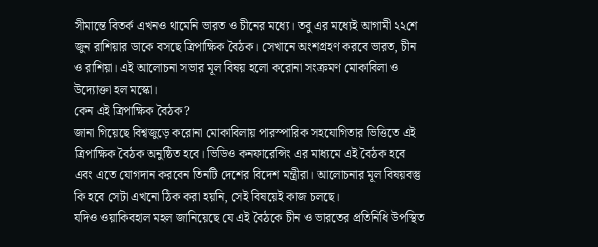সীমান্তে বিতর্ক এখনও থামেনি ভারত ও চীনের মধ্যে। তবু এর মধ্যেই আগামী ২২শে জুন রাশিয়ার ডাকে বসছে ত্রিপাক্ষিক বৈঠক। সেখানে অংশগ্রহণ করবে ভারত, চীন ও রাশিয়া। এই আলোচনা সভার মূল বিষয় হলো করোনা সংক্রমণ মোকাবিলা ও উদ্যোক্তা হল মস্কো।
কেন এই ত্রিপাক্ষিক বৈঠক?
জানা গিয়েছে বিশ্বজুড়ে করোনা মোকাবিলায় পারস্পারিক সহযোগিতার ভিত্তিতে এই ত্রিপাক্ষিক বৈঠক অনুষ্ঠিত হবে। ভিডিও কনফারেন্সিং এর মাধ্যমে এই বৈঠক হবে এবং এতে যোগদান করবেন তিনটি দেশের বিদেশ মন্ত্রীরা। আলোচনার মূল বিষয়বস্তু কি হবে সেটা এখনো ঠিক করা হয়নি, সেই বিষয়েই কাজ চলছে।
যদিও ওয়াকিবহাল মহল জানিয়েছে যে এই বৈঠকে চীন ও ভারতের প্রতিনিধি উপস্থিত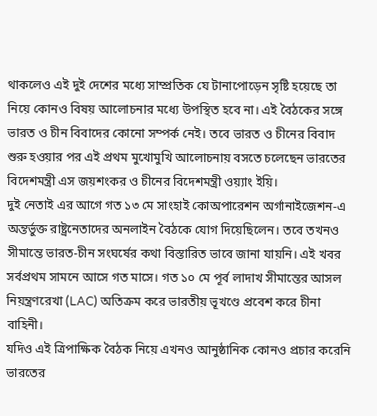থাকলেও এই দুই দেশের মধ্যে সাম্প্রতিক যে টানাপোড়েন সৃষ্টি হয়েছে তা নিয়ে কোনও বিষয় আলোচনার মধ্যে উপস্থিত হবে না। এই বৈঠকের সঙ্গে ভারত ও চীন বিবাদের কোনো সম্পর্ক নেই। তবে ভারত ও চীনের বিবাদ শুরু হওয়ার পর এই প্রথম মুখোমুখি আলোচনায় বসতে চলেছেন ভারতের বিদেশমন্ত্রী এস জয়শংকর ও চীনের বিদেশমন্ত্রী ওয়্যাং ইয়ি।
দুই নেতাই এর আগে গত ১৩ মে সাংহাই কোঅপারেশন অর্গানাইজেশন-এ অন্তর্ভুক্ত রাষ্ট্রনেতাদের অনলাইন বৈঠকে যোগ দিয়েছিলেন। তবে তখনও সীমান্তে ভারত-চীন সংঘর্ষের কথা বিস্তারিত ভাবে জানা যায়নি। এই খবর সর্বপ্রথম সামনে আসে গত মাসে। গত ১০ মে পূর্ব লাদাখ সীমান্তের আসল নিয়ন্ত্রণরেখা (LAC) অতিক্রম করে ভারতীয় ভূখণ্ডে প্রবেশ করে চীনা বাহিনী।
যদিও এই ত্রিপাক্ষিক বৈঠক নিয়ে এখনও আনুষ্ঠানিক কোনও প্রচার করেনি ভারতের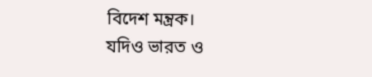বিদেশ মন্ত্রক।
যদিও ভারত ও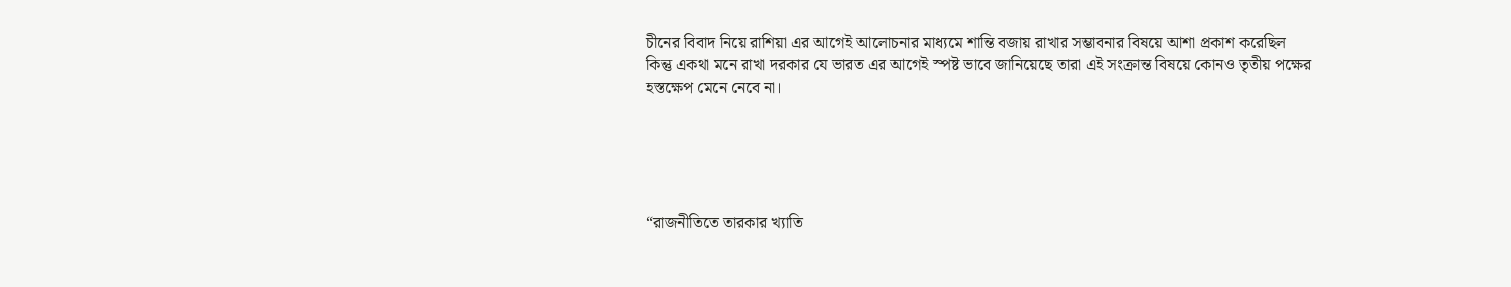চীনের বিবাদ নিয়ে রাশিয়া এর আগেই আলোচনার মাধ্যমে শান্তি বজায় রাখার সম্ভাবনার বিষয়ে আশা প্রকাশ করেছিল কিন্তু একথা মনে রাখা দরকার যে ভারত এর আগেই স্পষ্ট ভাবে জানিয়েছে তারা এই সংক্রান্ত বিষয়ে কোনও তৃতীয় পক্ষের হস্তক্ষেপ মেনে নেবে না।





“রাজনীতিতে তারকার খ্যাতি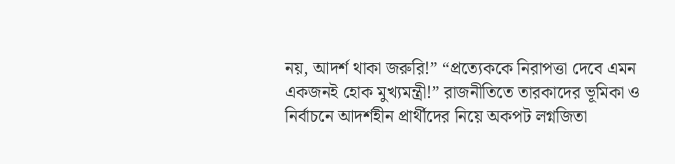নয়, আদর্শ থাকা জরুরি!” “প্রত্যেককে নিরাপত্তা দেবে এমন একজনই হোক মুখ্যমন্ত্রী!” রাজনীতিতে তারকাদের ভূমিকা ও নির্বাচনে আদর্শহীন প্রার্থীদের নিয়ে অকপট লগ্নজিতা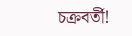চক্রবর্তী!